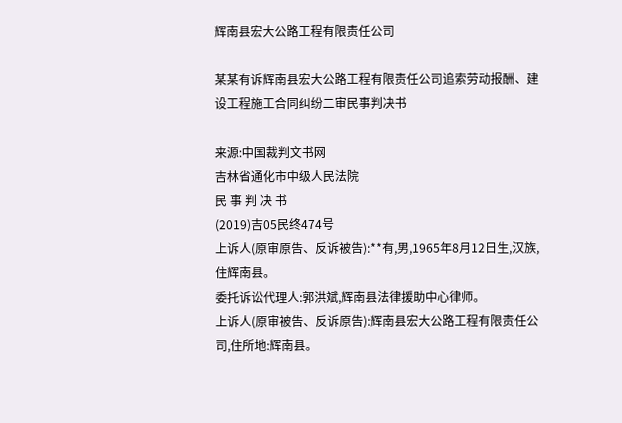辉南县宏大公路工程有限责任公司

某某有诉辉南县宏大公路工程有限责任公司追索劳动报酬、建设工程施工合同纠纷二审民事判决书

来源:中国裁判文书网
吉林省通化市中级人民法院
民 事 判 决 书
(2019)吉05民终474号
上诉人(原审原告、反诉被告):**有,男,1965年8月12日生,汉族,住辉南县。
委托诉讼代理人:郭洪斌,辉南县法律援助中心律师。
上诉人(原审被告、反诉原告):辉南县宏大公路工程有限责任公司,住所地:辉南县。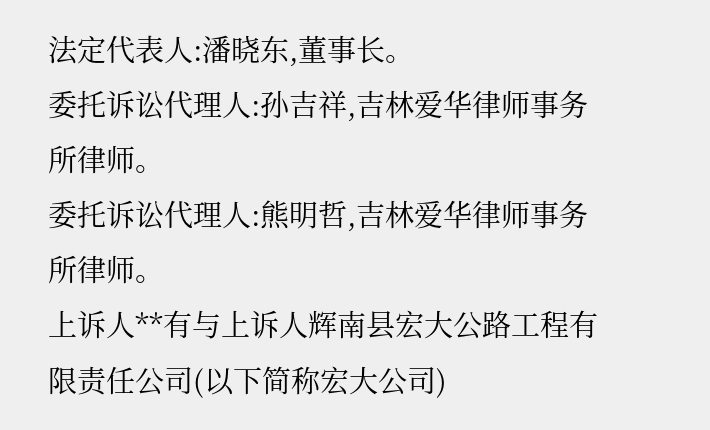法定代表人:潘晓东,董事长。
委托诉讼代理人:孙吉祥,吉林爱华律师事务所律师。
委托诉讼代理人:熊明哲,吉林爱华律师事务所律师。
上诉人**有与上诉人辉南县宏大公路工程有限责任公司(以下简称宏大公司)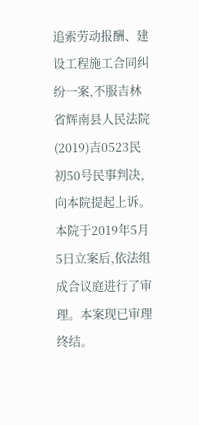追索劳动报酬、建设工程施工合同纠纷一案,不服吉林省辉南县人民法院(2019)吉0523民初50号民事判决,向本院提起上诉。本院于2019年5月5日立案后,依法组成合议庭进行了审理。本案现已审理终结。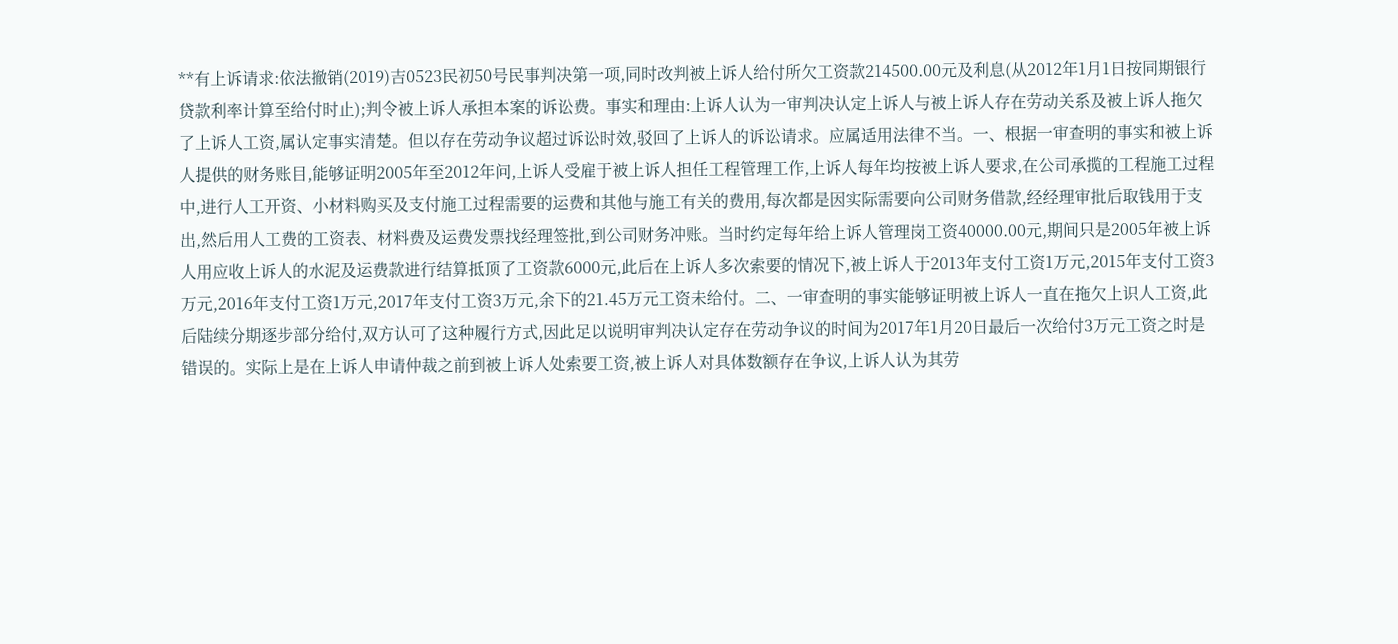**有上诉请求:依法撤销(2019)吉0523民初50号民事判决第一项,同时改判被上诉人给付所欠工资款214500.00元及利息(从2012年1月1日按同期银行贷款利率计算至给付时止);判令被上诉人承担本案的诉讼费。事实和理由:上诉人认为一审判决认定上诉人与被上诉人存在劳动关系及被上诉人拖欠了上诉人工资,属认定事实清楚。但以存在劳动争议超过诉讼时效,驳回了上诉人的诉讼请求。应属适用法律不当。一、根据一审查明的事实和被上诉人提供的财务账目,能够证明2005年至2012年问,上诉人受雇于被上诉人担任工程管理工作,上诉人每年均按被上诉人要求,在公司承揽的工程施工过程中,进行人工开资、小材料购买及支付施工过程需要的运费和其他与施工有关的费用,每次都是因实际需要向公司财务借款,经经理审批后取钱用于支出,然后用人工费的工资表、材料费及运费发票找经理签批,到公司财务冲账。当时约定每年给上诉人管理岗工资40000.00元,期间只是2005年被上诉人用应收上诉人的水泥及运费款进行结算抵顶了工资款6000元,此后在上诉人多次索要的情况下,被上诉人于2013年支付工资1万元,2015年支付工资3万元,2016年支付工资1万元,2017年支付工资3万元,余下的21.45万元工资未给付。二、一审查明的事实能够证明被上诉人一直在拖欠上识人工资,此后陆续分期逐步部分给付,双方认可了这种履行方式,因此足以说明审判决认定存在劳动争议的时间为2017年1月20日最后一次给付3万元工资之时是错误的。实际上是在上诉人申请仲裁之前到被上诉人处索要工资,被上诉人对具体数额存在争议,上诉人认为其劳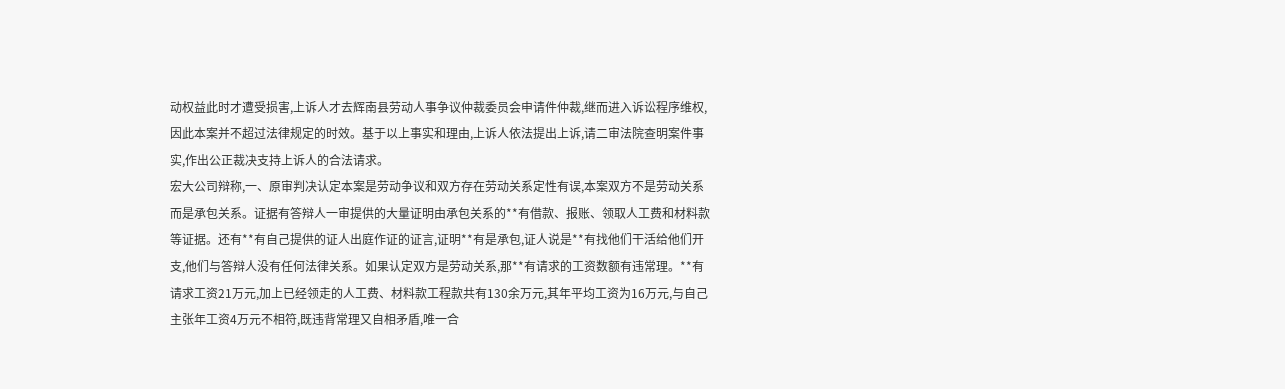动权益此时才遭受损害,上诉人才去辉南县劳动人事争议仲裁委员会申请件仲裁,继而进入诉讼程序维权,因此本案并不超过法律规定的时效。基于以上事实和理由,上诉人依法提出上诉,请二审法院查明案件事实,作出公正裁决支持上诉人的合法请求。
宏大公司辩称,一、原审判决认定本案是劳动争议和双方存在劳动关系定性有误,本案双方不是劳动关系而是承包关系。证据有答辩人一审提供的大量证明由承包关系的**有借款、报账、领取人工费和材料款等证据。还有**有自己提供的证人出庭作证的证言,证明**有是承包,证人说是**有找他们干活给他们开支,他们与答辩人没有任何法律关系。如果认定双方是劳动关系,那**有请求的工资数额有违常理。**有请求工资21万元,加上已经领走的人工费、材料款工程款共有130余万元,其年平均工资为16万元,与自己主张年工资4万元不相符,既违背常理又自相矛盾,唯一合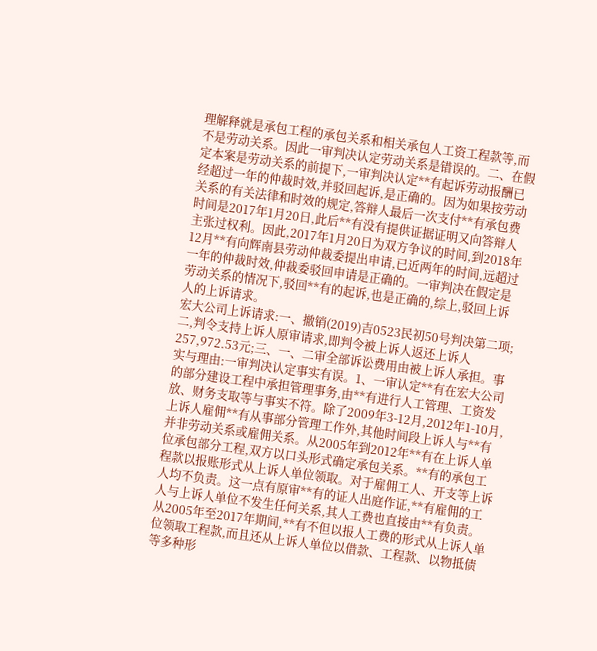理解释就是承包工程的承包关系和相关承包人工资工程款等,而不是劳动关系。因此一审判决认定劳动关系是错误的。二、在假定本案是劳动关系的前提下,一审判决认定**有起诉劳动报酬已经超过一年的仲裁时效,并驳回起诉,是正确的。因为如果按劳动关系的有关法律和时效的规定,答辩人最后一次支付**有承包费时间是2017年1月20日,此后**有没有提供证据证明又向答辩人主张过权利。因此,2017年1月20日为双方争议的时间,到2018年12月**有向辉南县劳动仲裁委提出申请,已近两年的时间,远超过一年的仲裁时效,仲裁委驳回申请是正确的。一审判决在假定是劳动关系的情况下,驳回**有的起诉,也是正确的,综上,驳回上诉人的上诉请求。
宏大公司上诉请求:一、撤销(2019)吉0523民初50号判决第二项;二,判令支持上诉人原审请求,即判令被上诉人返还上诉人257,972.53元;三、一、二审全部诉讼费用由被上诉人承担。事实与理由:一审判决认定事实有误。1、一审认定**有在宏大公司的部分建设工程中承担管理事务,由**有进行人工管理、工资发放、财务支取等与事实不符。除了2009年3-12月,2012年1-10月,上诉人雇佣**有从事部分管理工作外,其他时间段上诉人与**有并非劳动关系或雇佣关系。从2005年到2012年**有在上诉人单位承包部分工程,双方以口头形式确定承包关系。**有的承包工程款以报账形式从上诉人单位领取。对于雇佣工人、开支等上诉人均不负责。这一点有原审**有的证人出庭作证,**有雇佣的工人与上诉人单位不发生任何关系,其人工费也直接由**有负责。从2005年至2017年期间,**有不但以报人工费的形式从上诉人单位领取工程款,而且还从上诉人单位以借款、工程款、以物抵债等多种形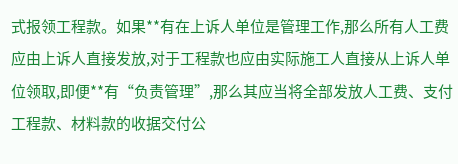式报领工程款。如果**有在上诉人单位是管理工作,那么所有人工费应由上诉人直接发放,对于工程款也应由实际施工人直接从上诉人单位领取,即便**有“负责管理”,那么其应当将全部发放人工费、支付工程款、材料款的收据交付公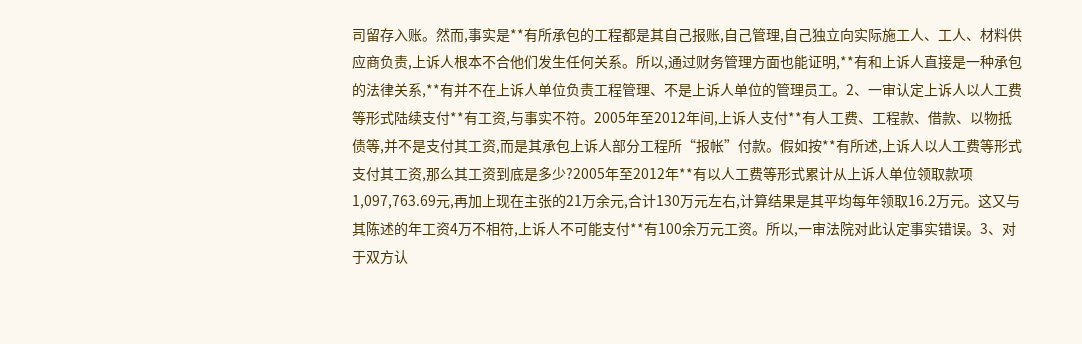司留存入账。然而,事实是**有所承包的工程都是其自己报账,自己管理,自己独立向实际施工人、工人、材料供应商负责,上诉人根本不合他们发生任何关系。所以,通过财务管理方面也能证明,**有和上诉人直接是一种承包的法律关系,**有并不在上诉人单位负责工程管理、不是上诉人单位的管理员工。2、一审认定上诉人以人工费等形式陆续支付**有工资,与事实不符。2005年至2012年间,上诉人支付**有人工费、工程款、借款、以物抵债等,并不是支付其工资,而是其承包上诉人部分工程所“报帐”付款。假如按**有所述,上诉人以人工费等形式支付其工资,那么其工资到底是多少?2005年至2012年**有以人工费等形式累计从上诉人单位领取款项1,097,763.69元,再加上现在主张的21万余元,合计130万元左右,计算结果是其平均每年领取16.2万元。这又与其陈述的年工资4万不相符,上诉人不可能支付**有100余万元工资。所以,一审法院对此认定事实错误。3、对于双方认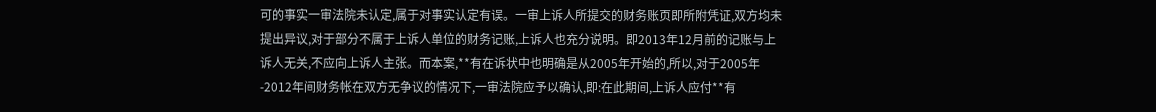可的事实一审法院未认定,属于对事实认定有误。一审上诉人所提交的财务账页即所附凭证,双方均未提出异议,对于部分不属于上诉人单位的财务记账,上诉人也充分说明。即2013年12月前的记账与上诉人无关,不应向上诉人主张。而本案,**有在诉状中也明确是从2005年开始的,所以,对于2005年-2012年间财务帐在双方无争议的情况下,一审法院应予以确认,即:在此期间,上诉人应付**有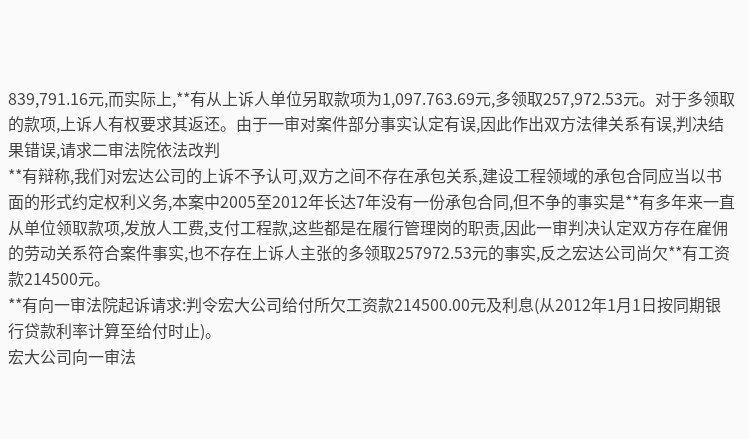839,791.16元,而实际上,**有从上诉人单位另取款项为1,097.763.69元,多领取257,972.53元。对于多领取的款项,上诉人有权要求其返还。由于一审对案件部分事实认定有误,因此作出双方法律关系有误,判决结果错误,请求二审法院依法改判
**有辩称,我们对宏达公司的上诉不予认可,双方之间不存在承包关系,建设工程领域的承包合同应当以书面的形式约定权利义务,本案中2005至2012年长达7年没有一份承包合同,但不争的事实是**有多年来一直从单位领取款项,发放人工费,支付工程款,这些都是在履行管理岗的职责,因此一审判决认定双方存在雇佣的劳动关系符合案件事实,也不存在上诉人主张的多领取257972.53元的事实,反之宏达公司尚欠**有工资款214500元。
**有向一审法院起诉请求:判令宏大公司给付所欠工资款214500.00元及利息(从2012年1月1日按同期银行贷款利率计算至给付时止)。
宏大公司向一审法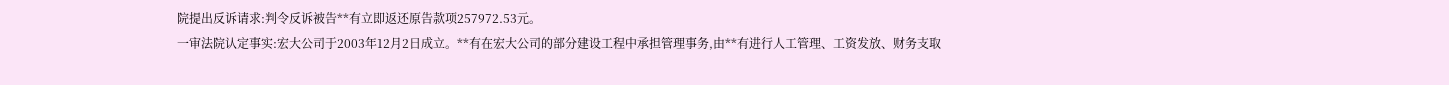院提出反诉请求:判令反诉被告**有立即返还原告款项257972.53元。
一审法院认定事实:宏大公司于2003年12月2日成立。**有在宏大公司的部分建设工程中承担管理事务,由**有进行人工管理、工资发放、财务支取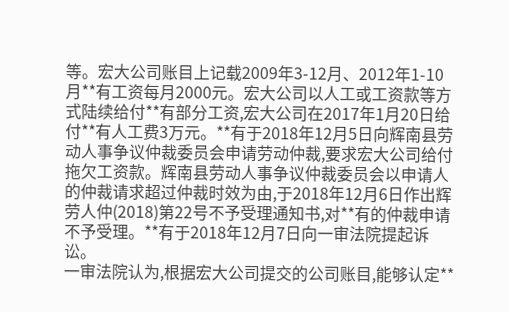等。宏大公司账目上记载2009年3-12月、2012年1-10月**有工资每月2000元。宏大公司以人工或工资款等方式陆续给付**有部分工资,宏大公司在2017年1月20日给付**有人工费3万元。**有于2018年12月5日向辉南县劳动人事争议仲裁委员会申请劳动仲裁,要求宏大公司给付拖欠工资款。辉南县劳动人事争议仲裁委员会以申请人的仲裁请求超过仲裁时效为由,于2018年12月6日作出辉劳人仲(2018)第22号不予受理通知书,对**有的仲裁申请不予受理。**有于2018年12月7日向一审法院提起诉讼。
一审法院认为,根据宏大公司提交的公司账目,能够认定**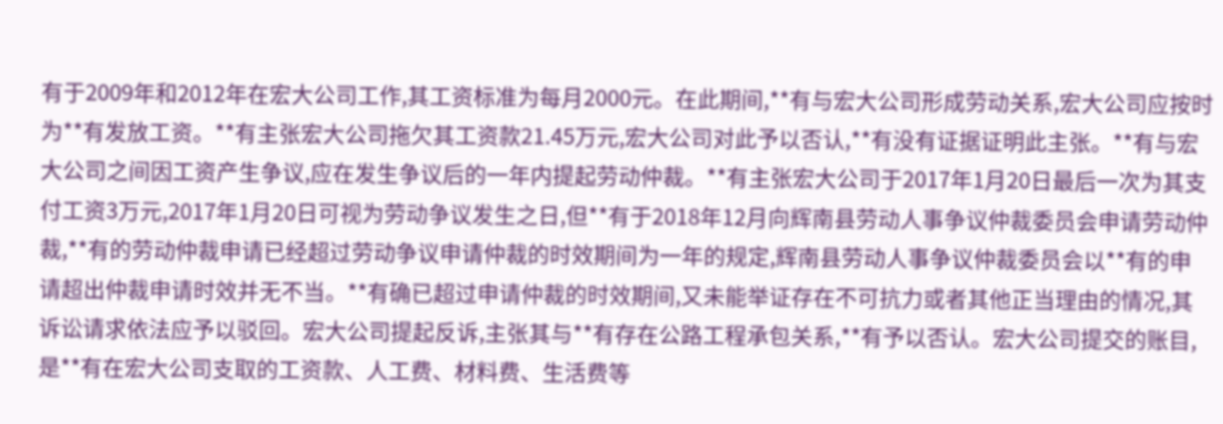有于2009年和2012年在宏大公司工作,其工资标准为每月2000元。在此期间,**有与宏大公司形成劳动关系,宏大公司应按时为**有发放工资。**有主张宏大公司拖欠其工资款21.45万元,宏大公司对此予以否认,**有没有证据证明此主张。**有与宏大公司之间因工资产生争议,应在发生争议后的一年内提起劳动仲裁。**有主张宏大公司于2017年1月20日最后一次为其支付工资3万元,2017年1月20日可视为劳动争议发生之日,但**有于2018年12月向辉南县劳动人事争议仲裁委员会申请劳动仲裁,**有的劳动仲裁申请已经超过劳动争议申请仲裁的时效期间为一年的规定,辉南县劳动人事争议仲裁委员会以**有的申请超出仲裁申请时效并无不当。**有确已超过申请仲裁的时效期间,又未能举证存在不可抗力或者其他正当理由的情况,其诉讼请求依法应予以驳回。宏大公司提起反诉,主张其与**有存在公路工程承包关系,**有予以否认。宏大公司提交的账目,是**有在宏大公司支取的工资款、人工费、材料费、生活费等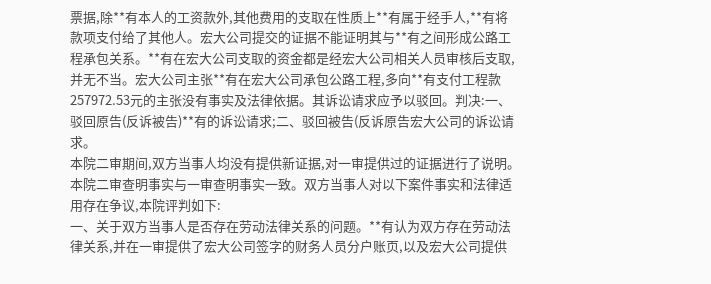票据,除**有本人的工资款外,其他费用的支取在性质上**有属于经手人,**有将款项支付给了其他人。宏大公司提交的证据不能证明其与**有之间形成公路工程承包关系。**有在宏大公司支取的资金都是经宏大公司相关人员审核后支取,并无不当。宏大公司主张**有在宏大公司承包公路工程,多向**有支付工程款257972.53元的主张没有事实及法律依据。其诉讼请求应予以驳回。判决:一、驳回原告(反诉被告)**有的诉讼请求;二、驳回被告(反诉原告宏大公司的诉讼请求。
本院二审期间,双方当事人均没有提供新证据,对一审提供过的证据进行了说明。本院二审查明事实与一审查明事实一致。双方当事人对以下案件事实和法律适用存在争议,本院评判如下:
一、关于双方当事人是否存在劳动法律关系的问题。**有认为双方存在劳动法律关系,并在一审提供了宏大公司签字的财务人员分户账页,以及宏大公司提供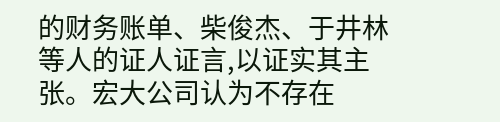的财务账单、柴俊杰、于井林等人的证人证言,以证实其主张。宏大公司认为不存在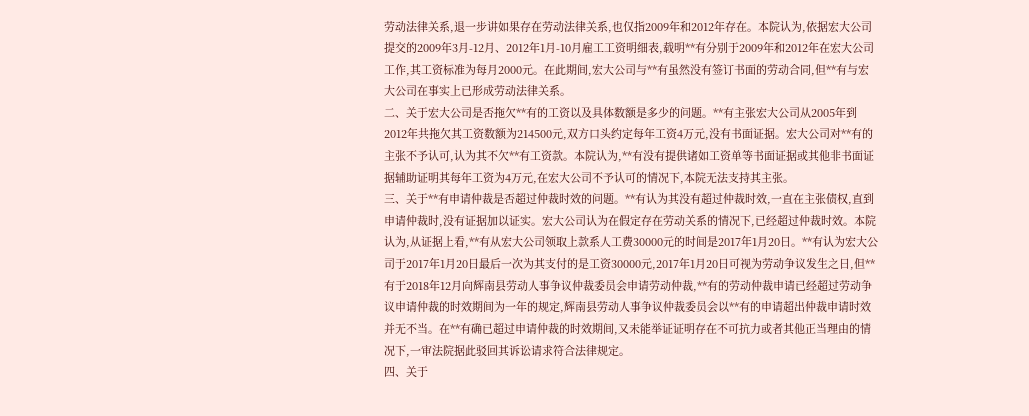劳动法律关系,退一步讲如果存在劳动法律关系,也仅指2009年和2012年存在。本院认为,依据宏大公司提交的2009年3月-12月、2012年1月-10月雇工工资明细表,载明**有分别于2009年和2012年在宏大公司工作,其工资标准为每月2000元。在此期间,宏大公司与**有虽然没有签订书面的劳动合同,但**有与宏大公司在事实上已形成劳动法律关系。
二、关于宏大公司是否拖欠**有的工资以及具体数额是多少的问题。**有主张宏大公司从2005年到2012年共拖欠其工资数额为214500元,双方口头约定每年工资4万元,没有书面证据。宏大公司对**有的主张不予认可,认为其不欠**有工资款。本院认为,**有没有提供诸如工资单等书面证据或其他非书面证据辅助证明其每年工资为4万元,在宏大公司不予认可的情况下,本院无法支持其主张。
三、关于**有申请仲裁是否超过仲裁时效的问题。**有认为其没有超过仲裁时效,一直在主张债权,直到申请仲裁时,没有证据加以证实。宏大公司认为在假定存在劳动关系的情况下,已经超过仲裁时效。本院认为,从证据上看,**有从宏大公司领取上款系人工费30000元的时间是2017年1月20日。**有认为宏大公司于2017年1月20日最后一次为其支付的是工资30000元,2017年1月20日可视为劳动争议发生之日,但**有于2018年12月向辉南县劳动人事争议仲裁委员会申请劳动仲裁,**有的劳动仲裁申请已经超过劳动争议申请仲裁的时效期间为一年的规定,辉南县劳动人事争议仲裁委员会以**有的申请超出仲裁申请时效并无不当。在**有确已超过申请仲裁的时效期间,又未能举证证明存在不可抗力或者其他正当理由的情况下,一审法院据此驳回其诉讼请求符合法律规定。
四、关于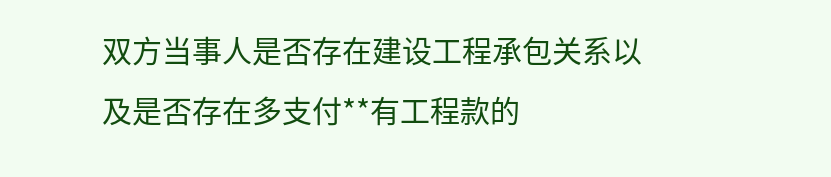双方当事人是否存在建设工程承包关系以及是否存在多支付**有工程款的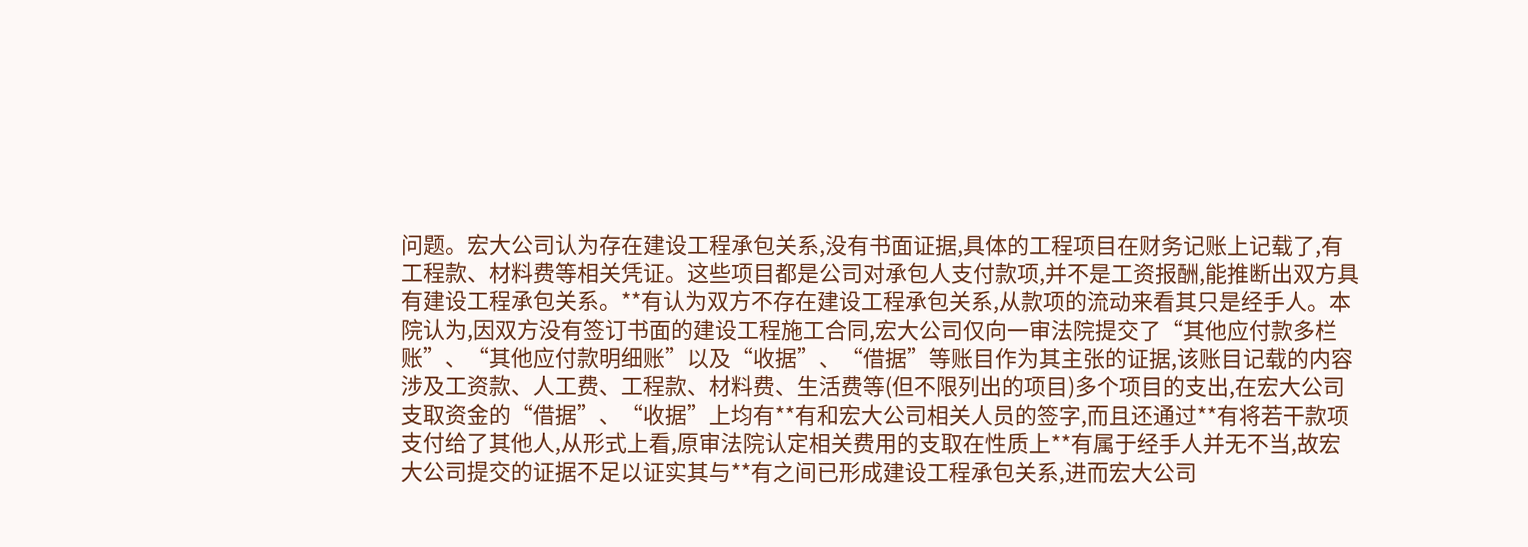问题。宏大公司认为存在建设工程承包关系,没有书面证据,具体的工程项目在财务记账上记载了,有工程款、材料费等相关凭证。这些项目都是公司对承包人支付款项,并不是工资报酬,能推断出双方具有建设工程承包关系。**有认为双方不存在建设工程承包关系,从款项的流动来看其只是经手人。本院认为,因双方没有签订书面的建设工程施工合同,宏大公司仅向一审法院提交了“其他应付款多栏账”、“其他应付款明细账”以及“收据”、“借据”等账目作为其主张的证据,该账目记载的内容涉及工资款、人工费、工程款、材料费、生活费等(但不限列出的项目)多个项目的支出,在宏大公司支取资金的“借据”、“收据”上均有**有和宏大公司相关人员的签字,而且还通过**有将若干款项支付给了其他人,从形式上看,原审法院认定相关费用的支取在性质上**有属于经手人并无不当,故宏大公司提交的证据不足以证实其与**有之间已形成建设工程承包关系,进而宏大公司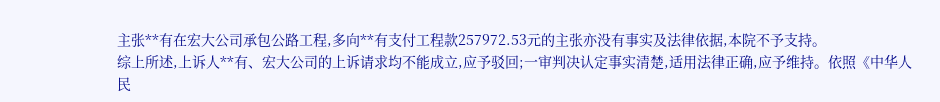主张**有在宏大公司承包公路工程,多向**有支付工程款257972.53元的主张亦没有事实及法律依据,本院不予支持。
综上所述,上诉人**有、宏大公司的上诉请求均不能成立,应予驳回;一审判决认定事实清楚,适用法律正确,应予维持。依照《中华人民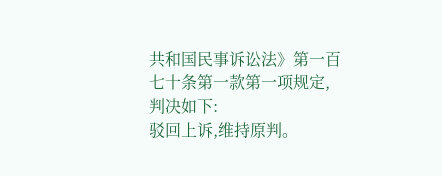共和国民事诉讼法》第一百七十条第一款第一项规定,判决如下:
驳回上诉,维持原判。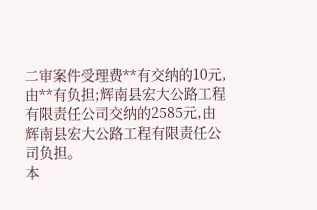二审案件受理费**有交纳的10元,由**有负担;辉南县宏大公路工程有限责任公司交纳的2585元,由辉南县宏大公路工程有限责任公司负担。
本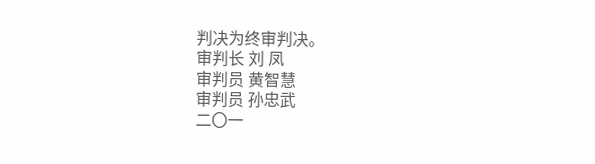判决为终审判决。
审判长 刘 凤
审判员 黄智慧
审判员 孙忠武
二〇一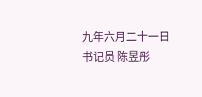九年六月二十一日
书记员 陈昱彤